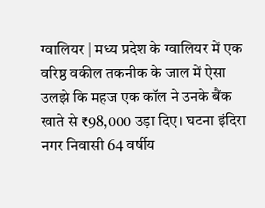ग्वालियर | मध्य प्रदेश के ग्वालियर में एक वरिष्ठ वकील तकनीक के जाल में ऐसा उलझे कि महज एक कॉल ने उनके बैंक खाते से ₹98,000 उड़ा दिए। घटना इंदिरा नगर निवासी 64 वर्षीय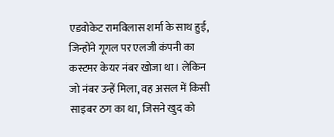एडवोकेट रामविलास शर्मा के साथ हुई, जिन्होंने गूगल पर एलजी कंपनी का कस्टमर केयर नंबर खोजा था। लेकिन जो नंबर उन्हें मिला, वह असल में किसी साइबर ठग का था, जिसने खुद को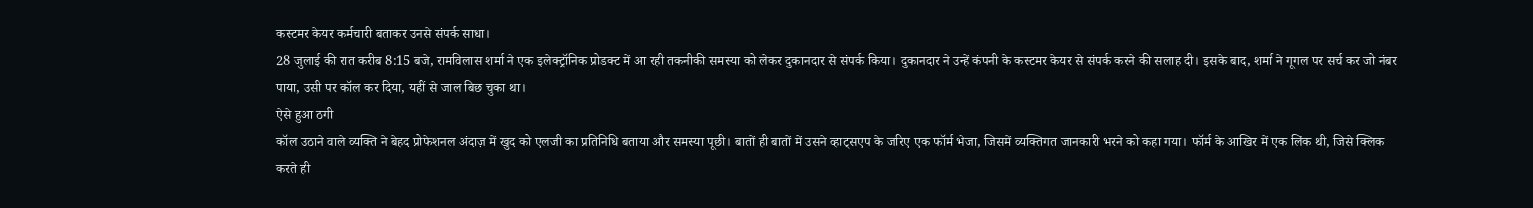कस्टमर केयर कर्मचारी बताकर उनसे संपर्क साधा।
28 जुलाई की रात करीब 8:15 बजे, रामविलास शर्मा ने एक इलेक्ट्रॉनिक प्रोडक्ट में आ रही तकनीकी समस्या को लेकर दुकानदार से संपर्क किया। दुकानदार ने उन्हें कंपनी के कस्टमर केयर से संपर्क करने की सलाह दी। इसके बाद, शर्मा ने गूगल पर सर्च कर जो नंबर पाया, उसी पर कॉल कर दिया, यहीं से जाल बिछ चुका था।
ऐसे हुआ ठगी
कॉल उठाने वाले व्यक्ति ने बेहद प्रोफेशनल अंदाज़ में खुद को एलजी का प्रतिनिधि बताया और समस्या पूछी। बातों ही बातों में उसने व्हाट्सएप के जरिए एक फॉर्म भेजा, जिसमें व्यक्तिगत जानकारी भरने को कहा गया। फॉर्म के आखिर में एक लिंक थी, जिसे क्लिक करते ही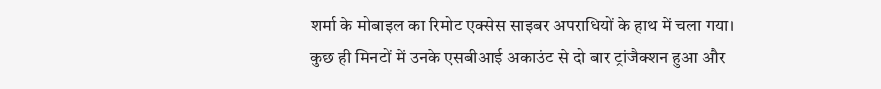शर्मा के मोबाइल का रिमोट एक्सेस साइबर अपराधियों के हाथ में चला गया।
कुछ ही मिनटों में उनके एसबीआई अकाउंट से दो बार ट्रांजैक्शन हुआ और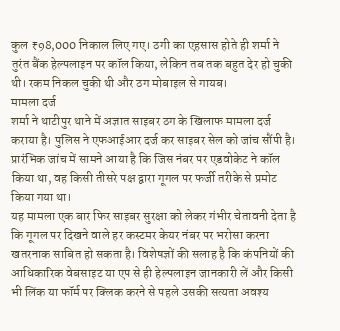कुल ₹98,000 निकाल लिए गए। ठगी का एहसास होते ही शर्मा ने तुरंत बैंक हेल्पलाइन पर कॉल किया, लेकिन तब तक बहुत देर हो चुकी थी। रकम निकल चुकी थी और ठग मोबाइल से गायब।
मामला दर्ज
शर्मा ने थाटीपुर थाने में अज्ञात साइबर ठग के खिलाफ मामला दर्ज कराया है। पुलिस ने एफआईआर दर्ज कर साइबर सेल को जांच सौंपी है। प्रारंभिक जांच में सामने आया है कि जिस नंबर पर एडवोकेट ने कॉल किया था, वह किसी तीसरे पक्ष द्वारा गूगल पर फर्जी तरीके से प्रमोट किया गया था।
यह मामला एक बार फिर साइबर सुरक्षा को लेकर गंभीर चेतावनी देता है कि गूगल पर दिखने वाले हर कस्टमर केयर नंबर पर भरोसा करना खतरनाक साबित हो सकता है। विशेषज्ञों की सलाह है कि कंपनियों की आधिकारिक वेबसाइट या एप से ही हेल्पलाइन जानकारी लें और किसी भी लिंक या फॉर्म पर क्लिक करने से पहले उसकी सत्यता अवश्य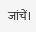जांचें।